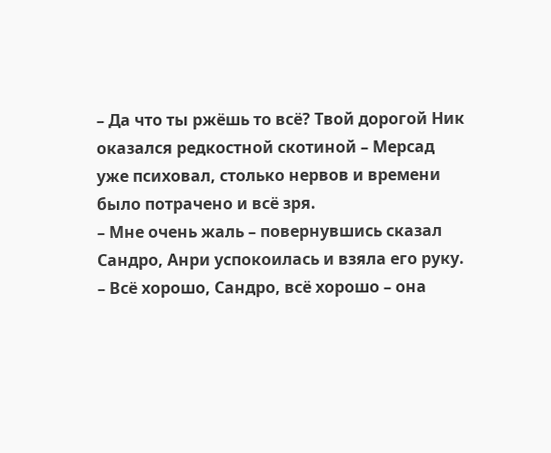– Да что ты ржёшь то всё? Твой дорогой Ник оказался редкостной скотиной – Мерсад уже психовал, столько нервов и времени было потрачено и всё зря.
– Мне очень жаль – повернувшись сказал Сандро, Анри успокоилась и взяла его руку.
– Всё хорошо, Сандро, всё хорошо – она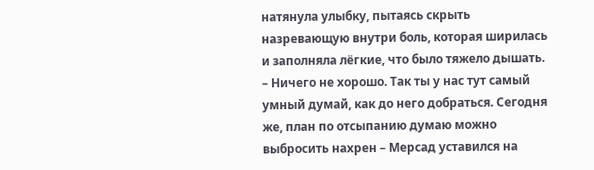натянула улыбку, пытаясь скрыть назревающую внутри боль, которая ширилась и заполняла лёгкие, что было тяжело дышать.
– Ничего не хорошо. Так ты у нас тут самый умный думай, как до него добраться. Сегодня же, план по отсыпанию думаю можно выбросить нахрен – Мерсад уставился на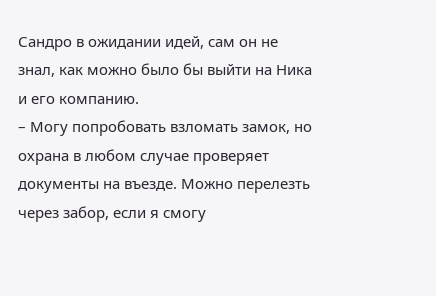Сандро в ожидании идей, сам он не знал, как можно было бы выйти на Ника и его компанию.
– Могу попробовать взломать замок, но охрана в любом случае проверяет документы на въезде. Можно перелезть через забор, если я смогу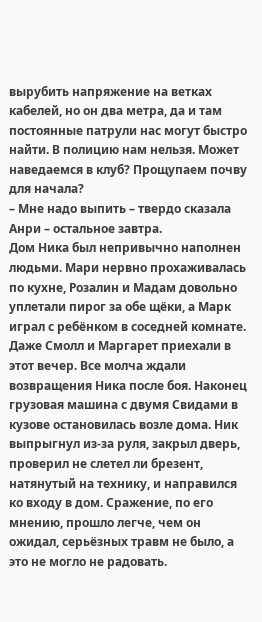вырубить напряжение на ветках кабелей, но он два метра, да и там постоянные патрули нас могут быстро найти. В полицию нам нельзя. Может наведаемся в клуб? Прощупаем почву для начала?
– Мне надо выпить – твердо сказала Анри – остальное завтра.
Дом Ника был непривычно наполнен людьми. Мари нервно прохаживалась по кухне, Розалин и Мадам довольно уплетали пирог за обе щёки, а Марк играл с ребёнком в соседней комнате. Даже Смолл и Маргарет приехали в этот вечер. Все молча ждали возвращения Ника после боя. Наконец грузовая машина с двумя Свидами в кузове остановилась возле дома. Ник выпрыгнул из-за руля, закрыл дверь, проверил не слетел ли брезент, натянутый на технику, и направился ко входу в дом. Сражение, по его мнению, прошло легче, чем он ожидал, серьёзных травм не было, а это не могло не радовать.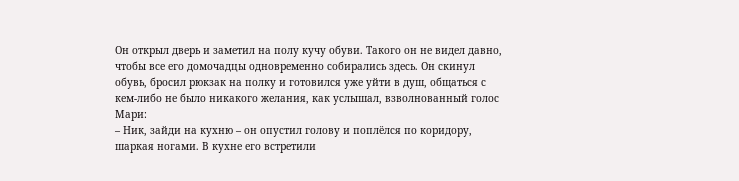Он открыл дверь и заметил на полу кучу обуви. Такого он не видел давно, чтобы все его домочадцы одновременно собирались здесь. Он скинул обувь, бросил рюкзак на полку и готовился уже уйти в душ, общаться с кем-либо не было никакого желания, как услышал, взволнованный голос Мари:
– Ник, зайди на кухню – он опустил голову и поплёлся по коридору, шаркая ногами. В кухне его встретили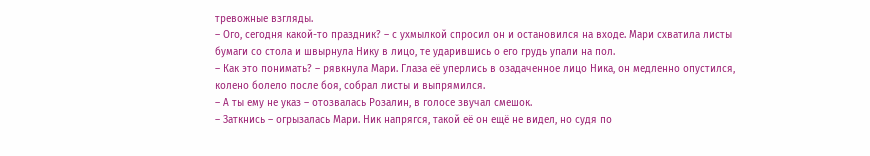тревожные взгляды.
– Ого, сегодня какой-то праздник? – с ухмылкой спросил он и остановился на входе. Мари схватила листы бумаги со стола и швырнула Нику в лицо, те ударившись о его грудь упали на пол.
– Как это понимать? – рявкнула Мари. Глаза её уперлись в озадаченное лицо Ника, он медленно опустился, колено болело после боя, собрал листы и выпрямился.
– А ты ему не указ – отозвалась Розалин, в голосе звучал смешок.
– Заткнись – огрызалась Мари. Ник напрягся, такой её он ещё не видел, но судя по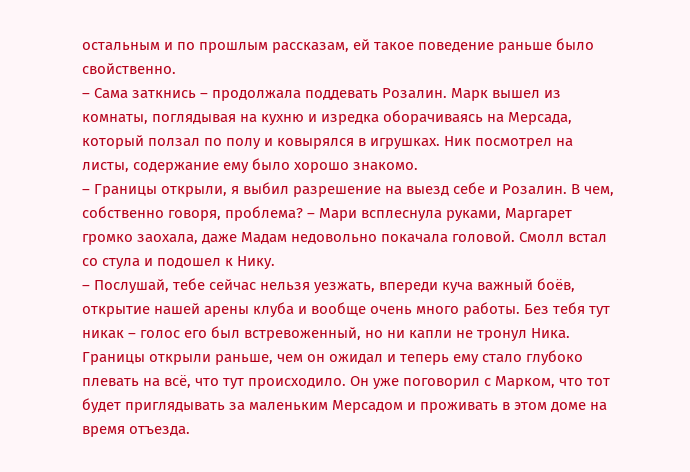остальным и по прошлым рассказам, ей такое поведение раньше было свойственно.
– Сама заткнись – продолжала поддевать Розалин. Марк вышел из комнаты, поглядывая на кухню и изредка оборачиваясь на Мерсада, который ползал по полу и ковырялся в игрушках. Ник посмотрел на листы, содержание ему было хорошо знакомо.
– Границы открыли, я выбил разрешение на выезд себе и Розалин. В чем, собственно говоря, проблема? – Мари всплеснула руками, Маргарет громко заохала, даже Мадам недовольно покачала головой. Смолл встал со стула и подошел к Нику.
– Послушай, тебе сейчас нельзя уезжать, впереди куча важный боёв, открытие нашей арены клуба и вообще очень много работы. Без тебя тут никак – голос его был встревоженный, но ни капли не тронул Ника. Границы открыли раньше, чем он ожидал и теперь ему стало глубоко плевать на всё, что тут происходило. Он уже поговорил с Марком, что тот будет приглядывать за маленьким Мерсадом и проживать в этом доме на время отъезда.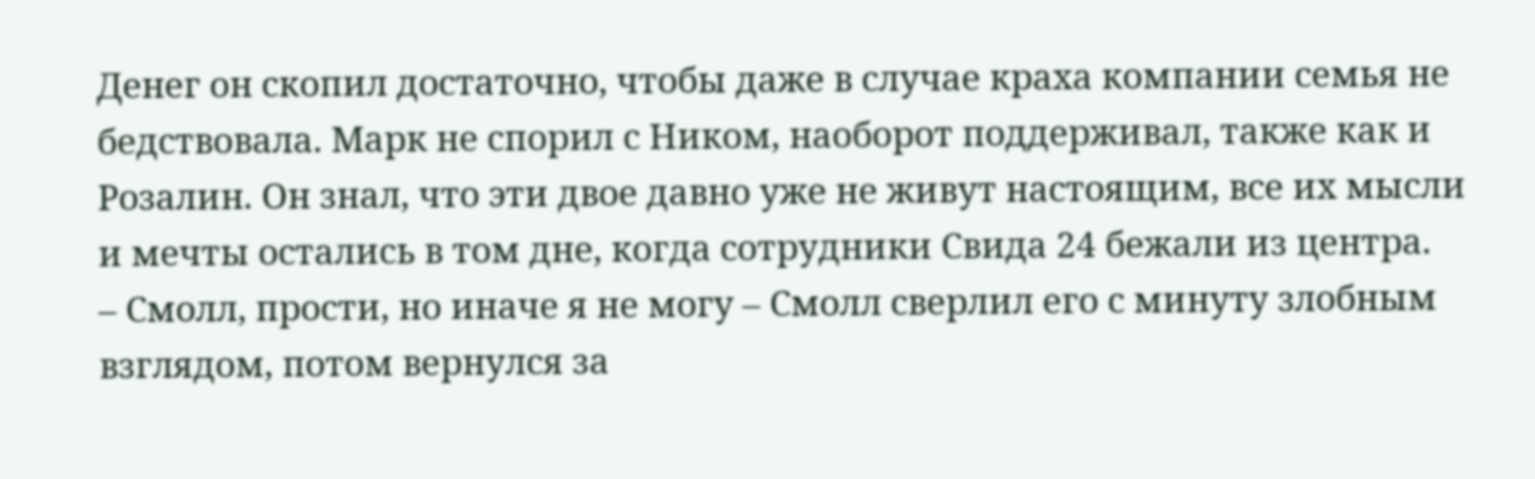Денег он скопил достаточно, чтобы даже в случае краха компании семья не бедствовала. Марк не спорил с Ником, наоборот поддерживал, также как и Розалин. Он знал, что эти двое давно уже не живут настоящим, все их мысли и мечты остались в том дне, когда сотрудники Свида 24 бежали из центра.
– Смолл, прости, но иначе я не могу – Смолл сверлил его с минуту злобным взглядом, потом вернулся за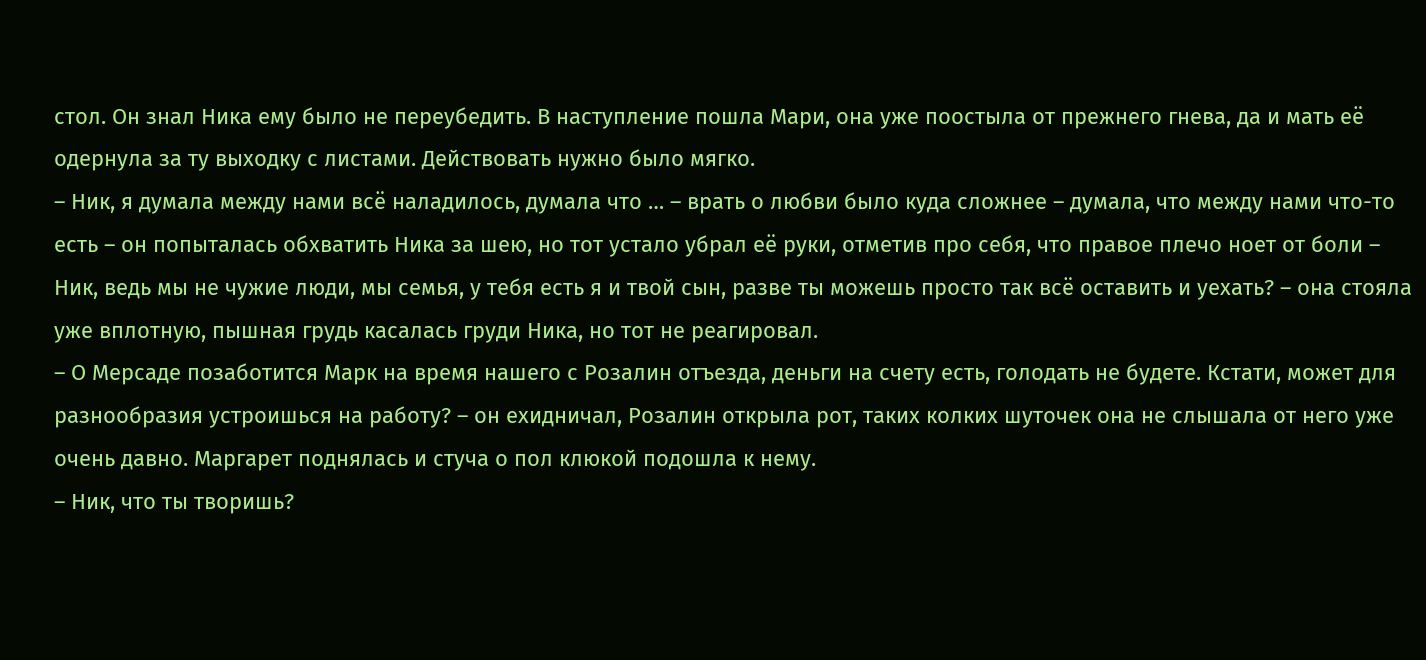стол. Он знал Ника ему было не переубедить. В наступление пошла Мари, она уже поостыла от прежнего гнева, да и мать её одернула за ту выходку с листами. Действовать нужно было мягко.
– Ник, я думала между нами всё наладилось, думала что … – врать о любви было куда сложнее – думала, что между нами что-то есть – он попыталась обхватить Ника за шею, но тот устало убрал её руки, отметив про себя, что правое плечо ноет от боли – Ник, ведь мы не чужие люди, мы семья, у тебя есть я и твой сын, разве ты можешь просто так всё оставить и уехать? – она стояла уже вплотную, пышная грудь касалась груди Ника, но тот не реагировал.
– О Мерсаде позаботится Марк на время нашего с Розалин отъезда, деньги на счету есть, голодать не будете. Кстати, может для разнообразия устроишься на работу? – он ехидничал, Розалин открыла рот, таких колких шуточек она не слышала от него уже очень давно. Маргарет поднялась и стуча о пол клюкой подошла к нему.
– Ник, что ты творишь?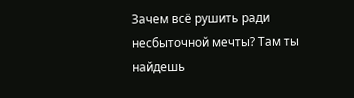Зачем всё рушить ради несбыточной мечты? Там ты найдешь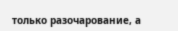только разочарование, а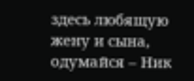здесь любящую жену и сына, одумайся – Ник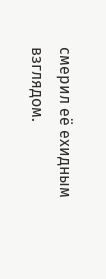смерил её ехидным взглядом.